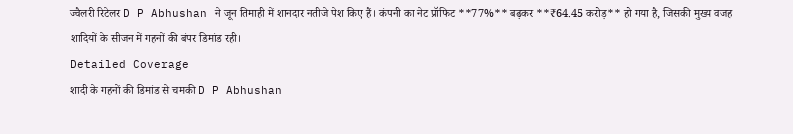ज्वैलरी रिटेलर D P Abhushan ने जून तिमाही में शानदार नतीजे पेश किए हैं। कंपनी का नेट प्रॉफिट **77%** बढ़कर **₹64.45 करोड़** हो गया है, जिसकी मुख्य वजह शादियों के सीजन में गहनों की बंपर डिमांड रही।
Detailed Coverage
शादी के गहनों की डिमांड से चमकी D P Abhushan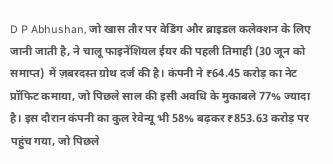D P Abhushan, जो खास तौर पर वेडिंग और ब्राइडल कलेक्शन के लिए जानी जाती है, ने चालू फाइनेंशियल ईयर की पहली तिमाही (30 जून को समाप्त) में ज़बरदस्त ग्रोथ दर्ज की है। कंपनी ने ₹64.45 करोड़ का नेट प्रॉफिट कमाया, जो पिछले साल की इसी अवधि के मुकाबले 77% ज्यादा है। इस दौरान कंपनी का कुल रेवेन्यू भी 58% बढ़कर ₹853.63 करोड़ पर पहुंच गया, जो पिछले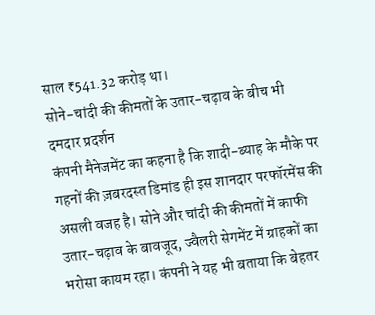साल ₹541.32 करोड़ था।
सोने-चांदी की कीमतों के उतार-चढ़ाव के बीच भी दमदार प्रदर्शन
कंपनी मैनेजमेंट का कहना है कि शादी-ब्याह के मौके पर गहनों की ज़बरदस्त डिमांड ही इस शानदार परफॉरमेंस की असली वजह है। सोने और चांदी की कीमतों में काफी उतार-चढ़ाव के बावजूद, ज्वैलरी सेगमेंट में ग्राहकों का भरोसा कायम रहा। कंपनी ने यह भी बताया कि बेहतर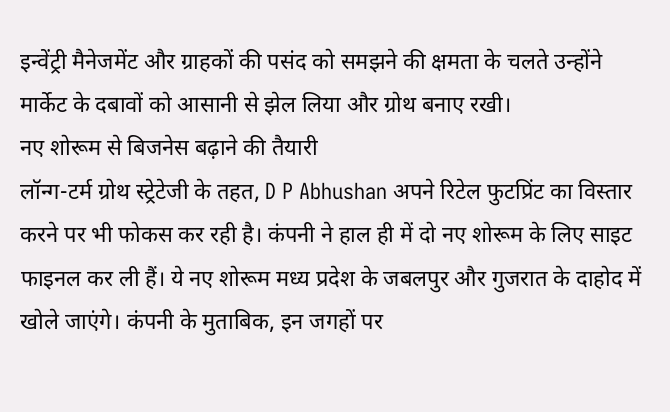इन्वेंट्री मैनेजमेंट और ग्राहकों की पसंद को समझने की क्षमता के चलते उन्होंने मार्केट के दबावों को आसानी से झेल लिया और ग्रोथ बनाए रखी।
नए शोरूम से बिजनेस बढ़ाने की तैयारी
लॉन्ग-टर्म ग्रोथ स्ट्रेटेजी के तहत, D P Abhushan अपने रिटेल फुटप्रिंट का विस्तार करने पर भी फोकस कर रही है। कंपनी ने हाल ही में दो नए शोरूम के लिए साइट फाइनल कर ली हैं। ये नए शोरूम मध्य प्रदेश के जबलपुर और गुजरात के दाहोद में खोले जाएंगे। कंपनी के मुताबिक, इन जगहों पर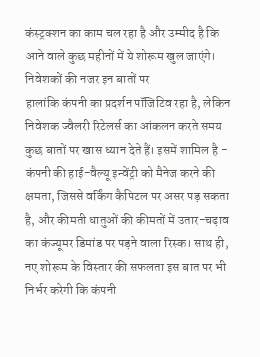कंस्ट्रक्शन का काम चल रहा है और उम्मीद है कि आने वाले कुछ महीनों में ये शोरूम खुल जाएंगे।
निवेशकों की नजर इन बातों पर
हालांकि कंपनी का प्रदर्शन पॉजिटिव रहा है, लेकिन निवेशक ज्वैलरी रिटेलर्स का आंकलन करते समय कुछ बातों पर खास ध्यान देते हैं। इसमें शामिल है - कंपनी की हाई-वैल्यू इन्वेंट्री को मैनेज करने की क्षमता, जिससे वर्किंग कैपिटल पर असर पड़ सकता है, और कीमती धातुओं की कीमतों में उतार-चढ़ाव का कंज्यूमर डिमांड पर पड़ने वाला रिस्क। साथ ही, नए शोरूम के विस्तार की सफलता इस बात पर भी निर्भर करेगी कि कंपनी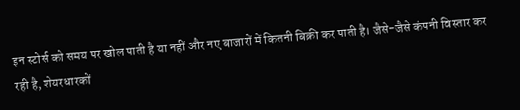इन स्टोर्स को समय पर खोल पाती है या नहीं और नए बाजारों में कितनी बिक्री कर पाती है। जैसे-जैसे कंपनी विस्तार कर रही है, शेयरधारकों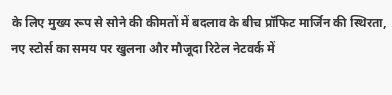के लिए मुख्य रूप से सोने की कीमतों में बदलाव के बीच प्रॉफिट मार्जिन की स्थिरता, नए स्टोर्स का समय पर खुलना और मौजूदा रिटेल नेटवर्क में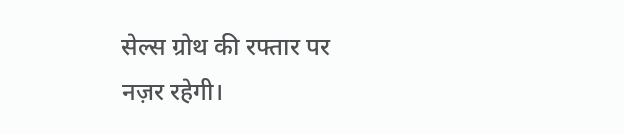सेल्स ग्रोथ की रफ्तार पर नज़र रहेगी।